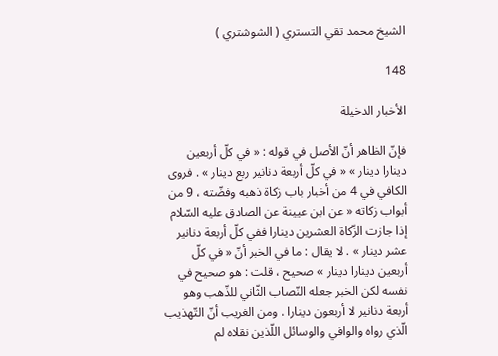الشيخ محمد تقي التستري ( الشوشتري )

148

الأخبار الدخيلة

فإنّ الظاهر أنّ الأصل في قوله : « في كلّ أربعين دينارا دينار » « في كلّ أربعة دنانير ربع دينار » . فروى الكافي في 4 من أخبار باب زكاة ذهبه وفضّته ، 9 من أبواب زكاته « عن ابن عيينة عن الصادق عليه السّلام إذا جازت الزّكاة العشرين دينارا ففي كلّ أربعة دنانير عشر دينار » . لا يقال : ما في الخبر أنّ « في كلّ أربعين دينارا دينار » صحيح ، قلت : هو صحيح في نفسه لكن الخبر جعله النّصاب الثّاني للذّهب وهو أربعة دنانير لا أربعون دينارا . ومن الغريب أنّ التّهذيب الّذي رواه والوافي والوسائل اللّذين نقلاه لم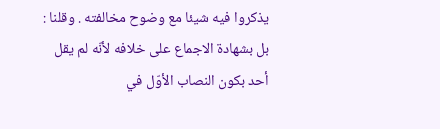يذكروا فيه شيئا مع وضوح مخالفته . وقلنا : بل بشهادة الاجماع على خلافه لأنّه لم يقل أحد بكون النصاب الأوّل في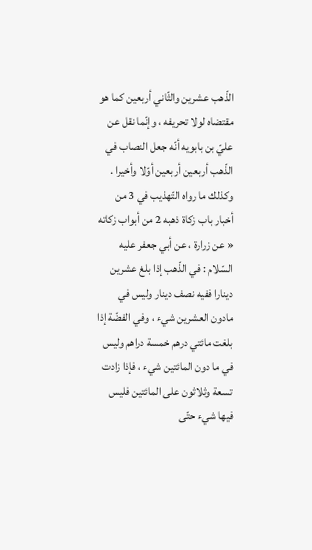الذّهب عشرين والثّاني أربعين كما هو مقتضاه لولا تحريفه ، وإنّما نقل عن عليّ بن بابويه أنّه جعل النصاب في الذّهب أربعين أربعين أوّلا وأخيرا . وكذلك ما رواه التّهذيب في 3 من أخبار باب زكاة ذهبه 2 من أبواب زكاته « عن زرارة ، عن أبي جعفر عليه السّلام : في الذّهب إذا بلغ عشرين دينارا ففيه نصف دينار وليس في مادون العشرين شيء ، وفي الفضّة إذا بلغت مائتي درهم خمسة دراهم وليس في ما دون المائتين شيء ، فإذا زادت تسعة وثلاثون على المائتين فليس فيها شيء حتّى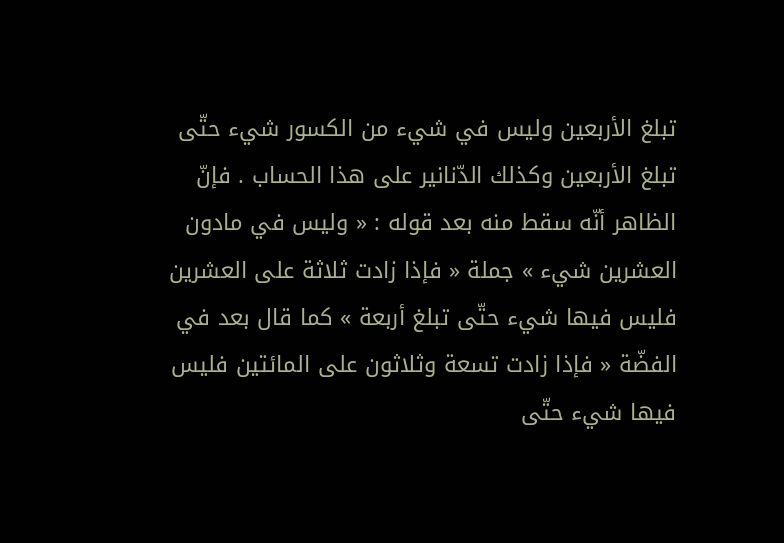تبلغ الأربعين وليس في شيء من الكسور شيء حتّى تبلغ الأربعين وكذلك الدّنانير على هذا الحساب . فإنّ الظاهر أنّه سقط منه بعد قوله : « وليس في مادون العشرين شيء » جملة « فإذا زادت ثلاثة على العشرين فليس فيها شيء حتّى تبلغ أربعة » كما قال بعد في الفضّة « فإذا زادت تسعة وثلاثون على المائتين فليس فيها شيء حتّى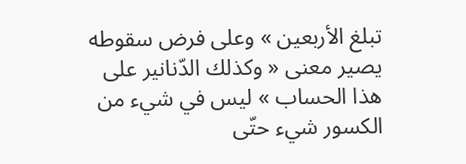تبلغ الأربعين » وعلى فرض سقوطه يصير معنى « وكذلك الدّنانير على هذا الحساب » ليس في شيء من الكسور شيء حتّى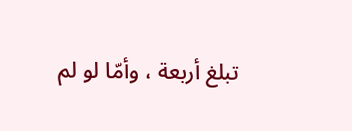تبلغ أربعة ، وأمّا لو لم